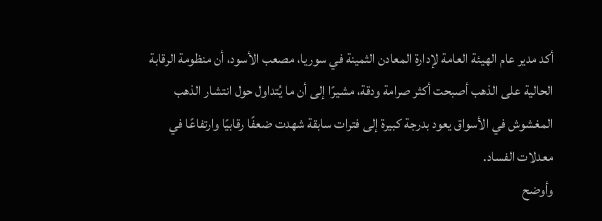أكد مدير عام الهيئة العامة لإدارة المعادن الثمينة في سوريا، مصعب الأسود، أن منظومة الرقابة الحالية على الذهب أصبحت أكثر صرامة ودقة، مشيرًا إلى أن ما يُتداول حول انتشار الذهب المغشوش في الأسواق يعود بدرجة كبيرة إلى فترات سابقة شهدت ضعفًا رقابيًا وارتفاعًا في معدلات الفساد.
وأوضح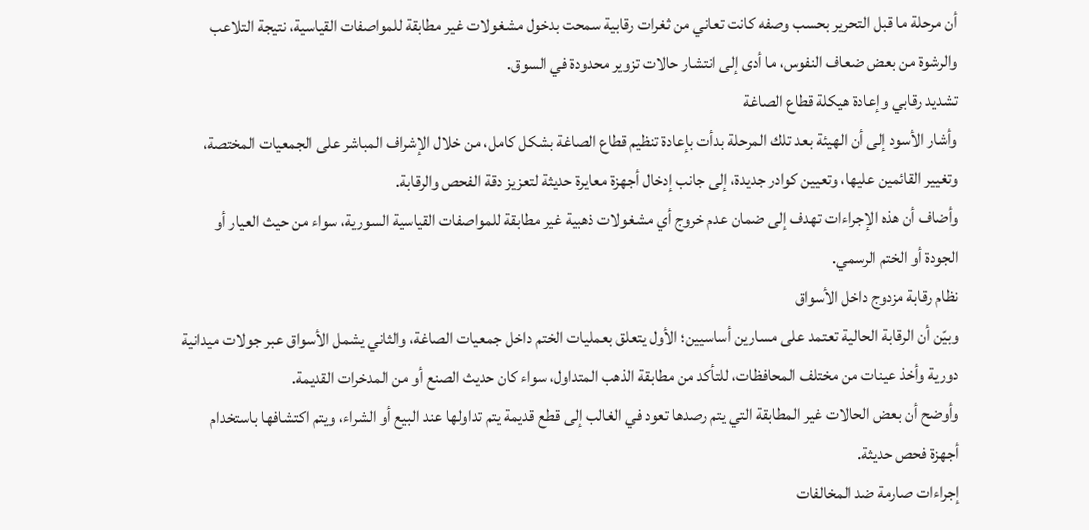أن مرحلة ما قبل التحرير بحسب وصفه كانت تعاني من ثغرات رقابية سمحت بدخول مشغولات غير مطابقة للمواصفات القياسية، نتيجة التلاعب والرشوة من بعض ضعاف النفوس، ما أدى إلى انتشار حالات تزوير محدودة في السوق.
تشديد رقابي وإعادة هيكلة قطاع الصاغة
وأشار الأسود إلى أن الهيئة بعد تلك المرحلة بدأت بإعادة تنظيم قطاع الصاغة بشكل كامل، من خلال الإشراف المباشر على الجمعيات المختصة، وتغيير القائمين عليها، وتعيين كوادر جديدة، إلى جانب إدخال أجهزة معايرة حديثة لتعزيز دقة الفحص والرقابة.
وأضاف أن هذه الإجراءات تهدف إلى ضمان عدم خروج أي مشغولات ذهبية غير مطابقة للمواصفات القياسية السورية، سواء من حيث العيار أو الجودة أو الختم الرسمي.
نظام رقابة مزدوج داخل الأسواق
وبيّن أن الرقابة الحالية تعتمد على مسارين أساسيين؛ الأول يتعلق بعمليات الختم داخل جمعيات الصاغة، والثاني يشمل الأسواق عبر جولات ميدانية دورية وأخذ عينات من مختلف المحافظات، للتأكد من مطابقة الذهب المتداول، سواء كان حديث الصنع أو من المدخرات القديمة.
وأوضح أن بعض الحالات غير المطابقة التي يتم رصدها تعود في الغالب إلى قطع قديمة يتم تداولها عند البيع أو الشراء، ويتم اكتشافها باستخدام أجهزة فحص حديثة.
إجراءات صارمة ضد المخالفات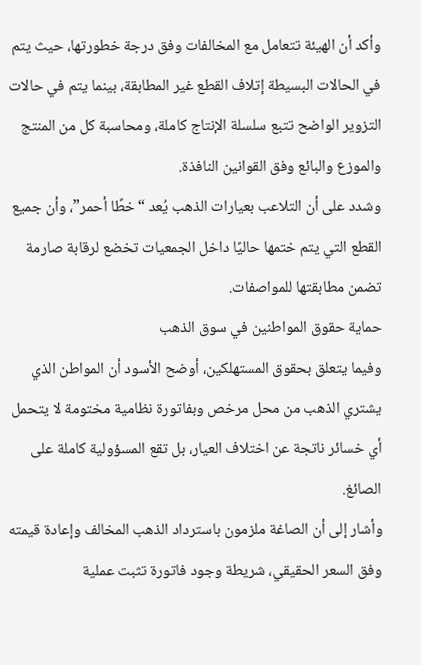وأكد أن الهيئة تتعامل مع المخالفات وفق درجة خطورتها، حيث يتم في الحالات البسيطة إتلاف القطع غير المطابقة، بينما يتم في حالات التزوير الواضح تتبع سلسلة الإنتاج كاملة، ومحاسبة كل من المنتج والموزع والبائع وفق القوانين النافذة.
وشدد على أن التلاعب بعيارات الذهب يُعد “خطًا أحمر”، وأن جميع القطع التي يتم ختمها حاليًا داخل الجمعيات تخضع لرقابة صارمة تضمن مطابقتها للمواصفات.
حماية حقوق المواطنين في سوق الذهب
وفيما يتعلق بحقوق المستهلكين، أوضح الأسود أن المواطن الذي يشتري الذهب من محل مرخص وبفاتورة نظامية مختومة لا يتحمل أي خسائر ناتجة عن اختلاف العيار، بل تقع المسؤولية كاملة على الصائغ.
وأشار إلى أن الصاغة ملزمون باسترداد الذهب المخالف وإعادة قيمته وفق السعر الحقيقي، شريطة وجود فاتورة تثبت عملية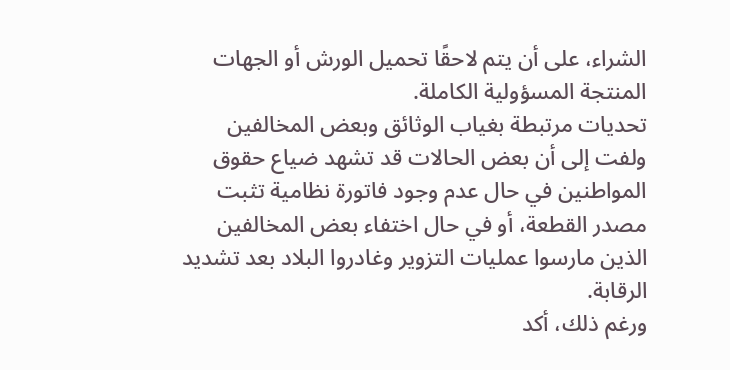الشراء، على أن يتم لاحقًا تحميل الورش أو الجهات المنتجة المسؤولية الكاملة.
تحديات مرتبطة بغياب الوثائق وبعض المخالفين
ولفت إلى أن بعض الحالات قد تشهد ضياع حقوق المواطنين في حال عدم وجود فاتورة نظامية تثبت مصدر القطعة، أو في حال اختفاء بعض المخالفين الذين مارسوا عمليات التزوير وغادروا البلاد بعد تشديد الرقابة.
ورغم ذلك، أكد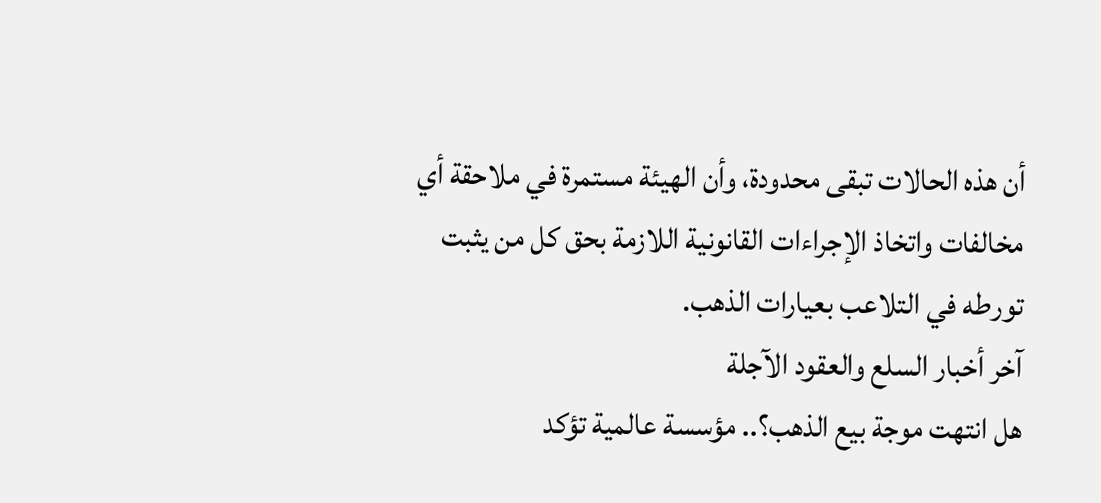أن هذه الحالات تبقى محدودة، وأن الهيئة مستمرة في ملاحقة أي مخالفات واتخاذ الإجراءات القانونية اللازمة بحق كل من يثبت تورطه في التلاعب بعيارات الذهب.
آخر أخبار السلع والعقود الآجلة
هل انتهت موجة بيع الذهب؟.. مؤسسة عالمية تؤكد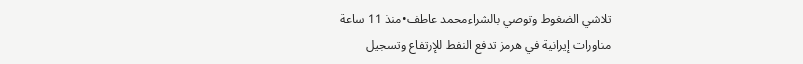تلاشي الضغوط وتوصي بالشراءمحمد عاطف•منذ 11 ساعة
مناورات إيرانية في هرمز تدفع النفط للإرتفاع وتسجيل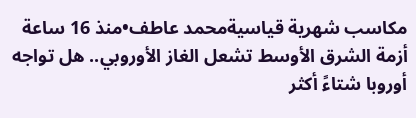مكاسب شهرية قياسيةمحمد عاطف•منذ 16 ساعة
أزمة الشرق الأوسط تشعل الغاز الأوروبي.. هل تواجه أوروبا شتاءً أكثر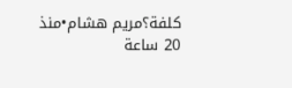كلفة؟مريم هشام•منذ 20 ساعة